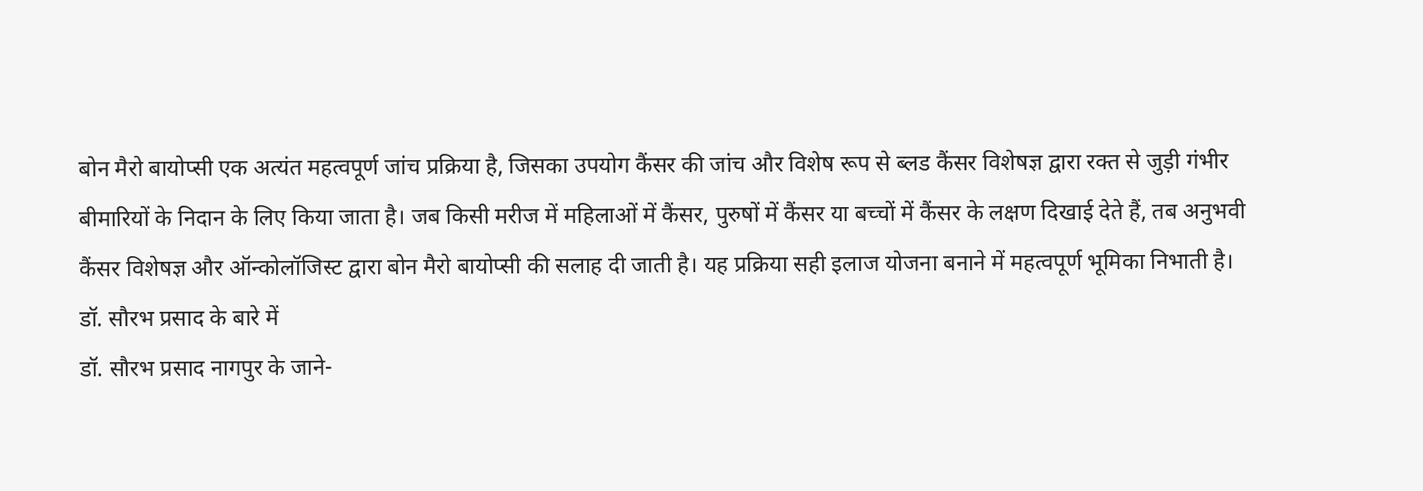बोन मैरो बायोप्सी एक अत्यंत महत्वपूर्ण जांच प्रक्रिया है, जिसका उपयोग कैंसर की जांच और विशेष रूप से ब्लड कैंसर विशेषज्ञ द्वारा रक्त से जुड़ी गंभीर बीमारियों के निदान के लिए किया जाता है। जब किसी मरीज में महिलाओं में कैंसर, पुरुषों में कैंसर या बच्चों में कैंसर के लक्षण दिखाई देते हैं, तब अनुभवी कैंसर विशेषज्ञ और ऑन्कोलॉजिस्ट द्वारा बोन मैरो बायोप्सी की सलाह दी जाती है। यह प्रक्रिया सही इलाज योजना बनाने में महत्वपूर्ण भूमिका निभाती है।
डॉ. सौरभ प्रसाद के बारे में
डॉ. सौरभ प्रसाद नागपुर के जाने-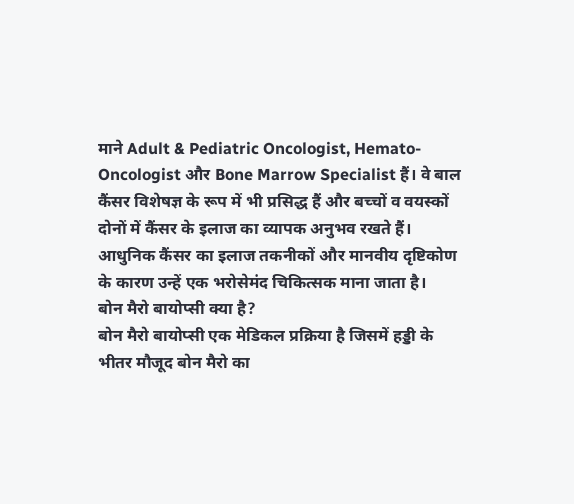माने Adult & Pediatric Oncologist, Hemato-Oncologist और Bone Marrow Specialist हैं। वे बाल कैंसर विशेषज्ञ के रूप में भी प्रसिद्ध हैं और बच्चों व वयस्कों दोनों में कैंसर के इलाज का व्यापक अनुभव रखते हैं। आधुनिक कैंसर का इलाज तकनीकों और मानवीय दृष्टिकोण के कारण उन्हें एक भरोसेमंद चिकित्सक माना जाता है।
बोन मैरो बायोप्सी क्या है?
बोन मैरो बायोप्सी एक मेडिकल प्रक्रिया है जिसमें हड्डी के भीतर मौजूद बोन मैरो का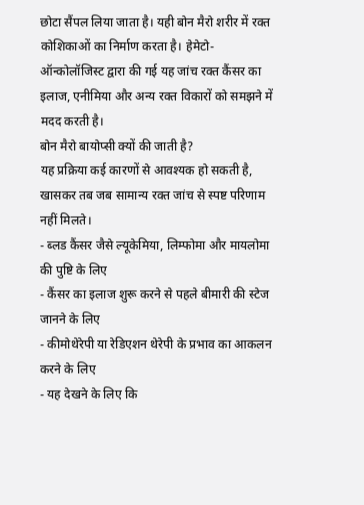छोटा सैंपल लिया जाता है। यही बोन मैरो शरीर में रक्त कोशिकाओं का निर्माण करता है। हेमेटो-ऑन्कोलॉजिस्ट द्वारा की गई यह जांच रक्त कैंसर का इलाज, एनीमिया और अन्य रक्त विकारों को समझने में मदद करती है।
बोन मैरो बायोप्सी क्यों की जाती है?
यह प्रक्रिया कई कारणों से आवश्यक हो सकती है, खासकर तब जब सामान्य रक्त जांच से स्पष्ट परिणाम नहीं मिलते।
- ब्लड कैंसर जैसे ल्यूकेमिया, लिम्फोमा और मायलोमा की पुष्टि के लिए
- कैंसर का इलाज शुरू करने से पहले बीमारी की स्टेज जानने के लिए
- कीमोथेरेपी या रेडिएशन थेरेपी के प्रभाव का आकलन करने के लिए
- यह देखने के लिए कि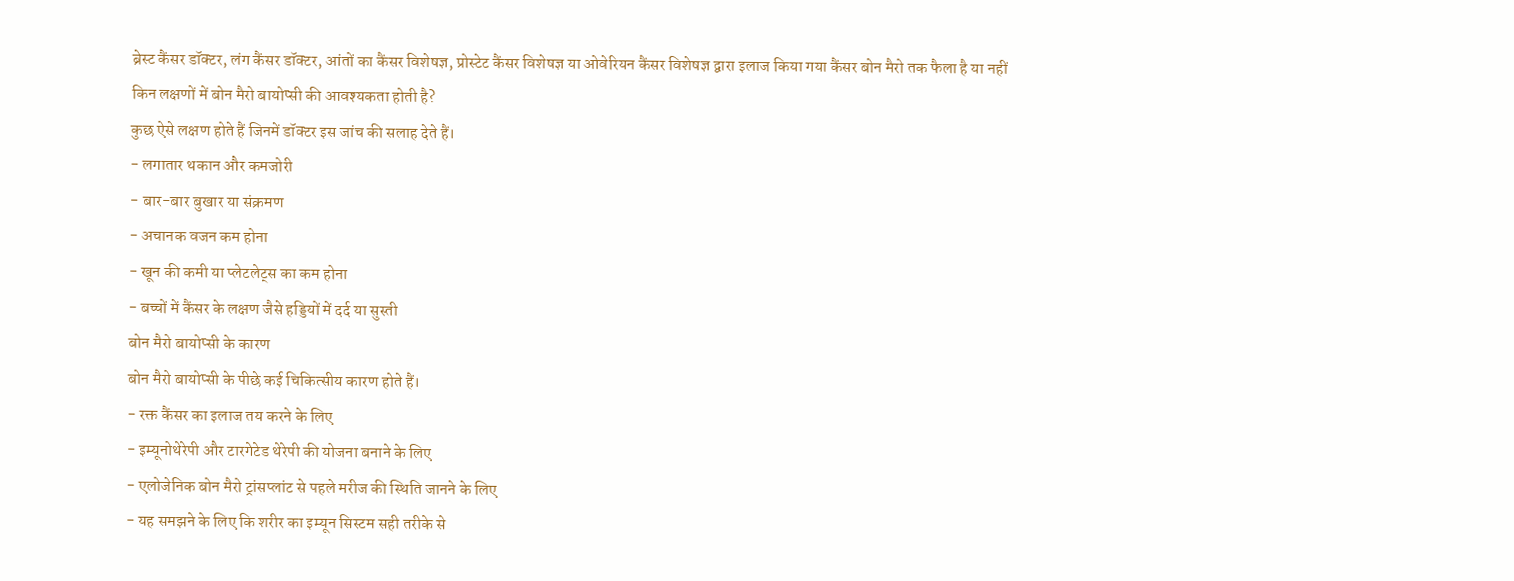ब्रेस्ट कैंसर डॉक्टर, लंग कैंसर डॉक्टर, आंतों का कैंसर विशेषज्ञ, प्रोस्टेट कैंसर विशेषज्ञ या ओवेरियन कैंसर विशेषज्ञ द्वारा इलाज किया गया कैंसर बोन मैरो तक फैला है या नहीं
किन लक्षणों में बोन मैरो बायोप्सी की आवश्यकता होती है?
कुछ ऐसे लक्षण होते हैं जिनमें डॉक्टर इस जांच की सलाह देते हैं।
- लगातार थकान और कमजोरी
- बार-बार बुखार या संक्रमण
- अचानक वजन कम होना
- खून की कमी या प्लेटलेट्स का कम होना
- बच्चों में कैंसर के लक्षण जैसे हड्डियों में दर्द या सुस्ती
बोन मैरो बायोप्सी के कारण
बोन मैरो बायोप्सी के पीछे कई चिकित्सीय कारण होते हैं।
- रक्त कैंसर का इलाज तय करने के लिए
- इम्यूनोथेरेपी और टारगेटेड थेरेपी की योजना बनाने के लिए
- एलोजेनिक बोन मैरो ट्रांसप्लांट से पहले मरीज की स्थिति जानने के लिए
- यह समझने के लिए कि शरीर का इम्यून सिस्टम सही तरीके से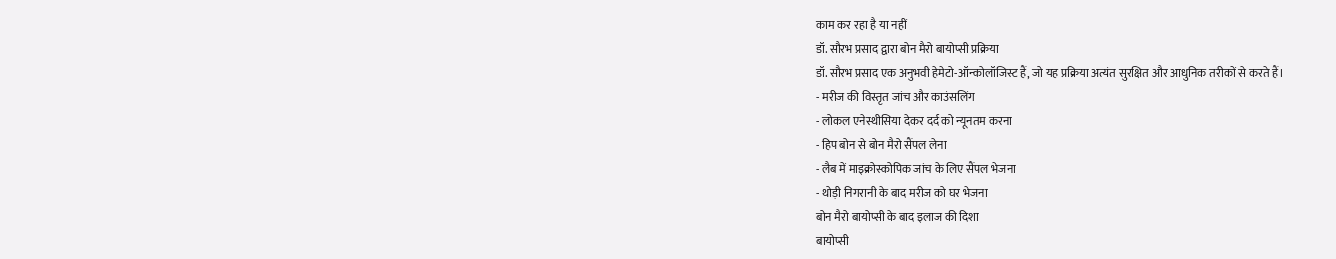काम कर रहा है या नहीं
डॉ. सौरभ प्रसाद द्वारा बोन मैरो बायोप्सी प्रक्रिया
डॉ. सौरभ प्रसाद एक अनुभवी हेमेटो-ऑन्कोलॉजिस्ट हैं, जो यह प्रक्रिया अत्यंत सुरक्षित और आधुनिक तरीकों से करते हैं।
- मरीज की विस्तृत जांच और काउंसलिंग
- लोकल एनेस्थीसिया देकर दर्द को न्यूनतम करना
- हिप बोन से बोन मैरो सैंपल लेना
- लैब में माइक्रोस्कोपिक जांच के लिए सैंपल भेजना
- थोड़ी निगरानी के बाद मरीज को घर भेजना
बोन मैरो बायोप्सी के बाद इलाज की दिशा
बायोप्सी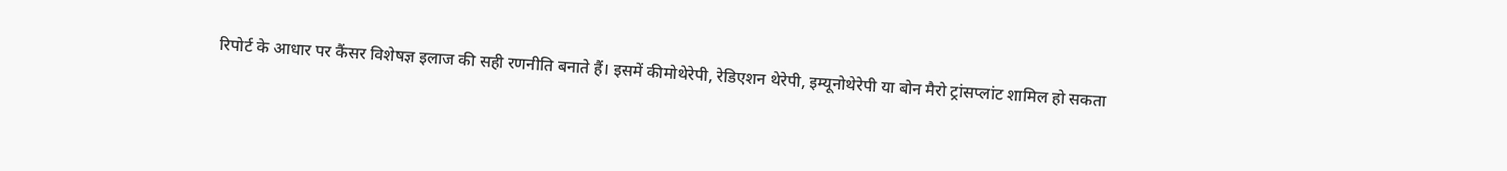रिपोर्ट के आधार पर कैंसर विशेषज्ञ इलाज की सही रणनीति बनाते हैं। इसमें कीमोथेरेपी, रेडिएशन थेरेपी, इम्यूनोथेरेपी या बोन मैरो ट्रांसप्लांट शामिल हो सकता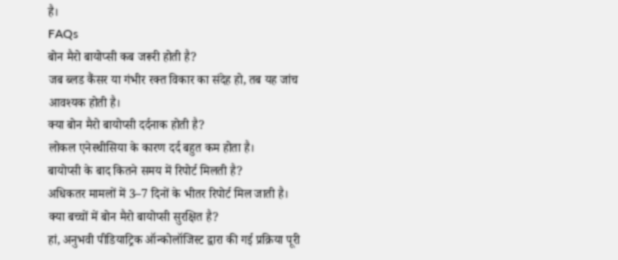है।
FAQs
बोन मैरो बायोप्सी कब जरूरी होती है?
जब ब्लड कैंसर या गंभीर रक्त विकार का संदेह हो, तब यह जांच आवश्यक होती है।
क्या बोन मैरो बायोप्सी दर्दनाक होती है?
लोकल एनेस्थीसिया के कारण दर्द बहुत कम होता है।
बायोप्सी के बाद कितने समय में रिपोर्ट मिलती है?
अधिकतर मामलों में 3–7 दिनों के भीतर रिपोर्ट मिल जाती है।
क्या बच्चों में बोन मैरो बायोप्सी सुरक्षित है?
हां, अनुभवी पीडियाट्रिक ऑन्कोलॉजिस्ट द्वारा की गई प्रक्रिया पूरी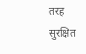तरह सुरक्षित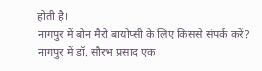होती है।
नागपुर में बोन मैरो बायोप्सी के लिए किससे संपर्क करें?
नागपुर में डॉ. सौरभ प्रसाद एक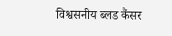विश्वसनीय ब्लड कैंसर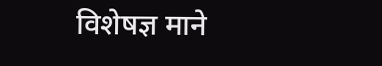विशेषज्ञ माने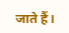जाते हैं।